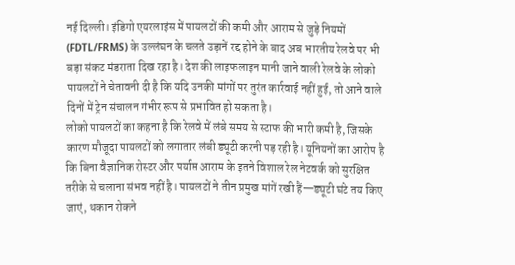नई दिल्ली। इंडिगो एयरलाइंस में पायलटों की कमी और आराम से जुड़े नियमों (FDTL/FRMS) के उल्लंघन के चलते उड़ानें रद्द होने के बाद अब भारतीय रेलवे पर भी बड़ा संकट मंडराता दिख रहा है। देश की लाइफलाइन मानी जाने वाली रेलवे के लोको पायलटों ने चेतावनी दी है कि यदि उनकी मांगों पर तुरंत कार्रवाई नहीं हुई, तो आने वाले दिनों में ट्रेन संचालन गंभीर रूप से प्रभावित हो सकता है।
लोको पायलटों का कहना है कि रेलवे में लंबे समय से स्टाफ की भारी कमी है, जिसके कारण मौजूदा पायलटों को लगातार लंबी ड्यूटी करनी पड़ रही है। यूनियनों का आरोप है कि बिना वैज्ञानिक रोस्टर और पर्याप्त आराम के इतने विशाल रेल नेटवर्क को सुरक्षित तरीके से चलाना संभव नहीं है। पायलटों ने तीन प्रमुख मांगें रखी हैं—ड्यूटी घंटे तय किए जाएं, थकान रोकने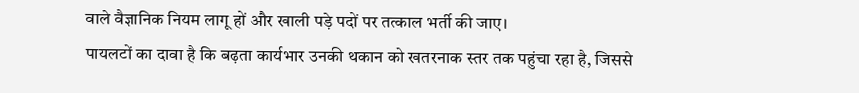वाले वैज्ञानिक नियम लागू हों और खाली पड़े पदों पर तत्काल भर्ती की जाए।
पायलटों का दावा है कि बढ़ता कार्यभार उनकी थकान को खतरनाक स्तर तक पहुंचा रहा है, जिससे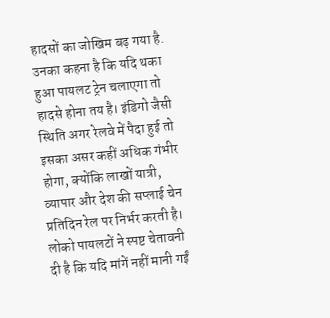हादसों का जोखिम बढ़ गया है. उनका कहना है कि यदि थका हुआ पायलट ट्रेन चलाएगा तो हादसे होना तय है। इंडिगो जैसी स्थिति अगर रेलवे में पैदा हुई तो इसका असर कहीं अधिक गंभीर होगा, क्योंकि लाखों यात्री, व्यापार और देश की सप्लाई चेन प्रतिदिन रेल पर निर्भर करती है। लोको पायलटों ने स्पष्ट चेतावनी दी है कि यदि मांगें नहीं मानी गईं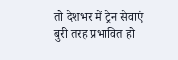तो देशभर में ट्रेन सेवाएं बुरी तरह प्रभावित हो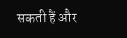सकती हैं और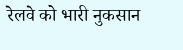रेलवे को भारी नुकसान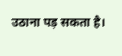उठाना पड़ सकता है।